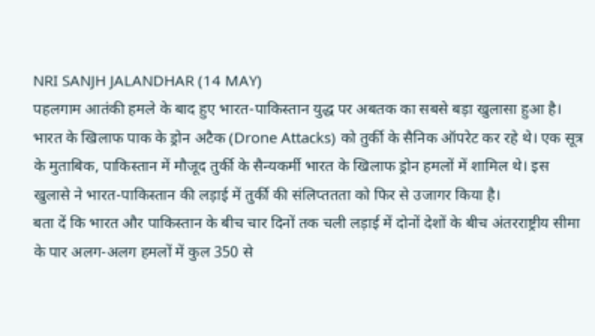NRI SANJH JALANDHAR (14 MAY)
पहलगाम आतंकी हमले के बाद हुए भारत-पाकिस्तान युद्ध पर अबतक का सबसे बड़ा खुलासा हुआ है। भारत के खिलाफ पाक के ड्रोन अटैक (Drone Attacks) को तुर्की के सैनिक ऑपरेट कर रहे थे। एक सूत्र के मुताबिक, पाकिस्तान में मौजूद तुर्की के सैन्यकर्मी भारत के खिलाफ ड्रोन हमलों में शामिल थे। इस खुलासे ने भारत-पाकिस्तान की लड़ाई में तुर्की की संलिप्ततता को फिर से उजागर किया है।
बता दें कि भारत और पाकिस्तान के बीच चार दिनों तक चली लड़ाई में दोनों देशों के बीच अंतरराष्ट्रीय सीमा के पार अलग-अलग हमलों में कुल 350 से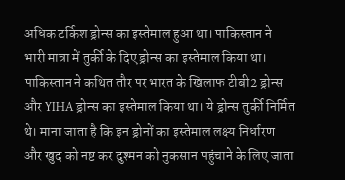अधिक टर्किश ड्रोन्स का इस्तेमाल हुआ था। पाकिस्तान ने भारी मात्रा में तुर्की के दिए ड्रोन्स का इस्तेमाल किया था।
पाकिस्तान ने कथित तौर पर भारत के खिलाफ टीबी2 ड्रोन्स और YIHA ड्रोन्स का इस्तेमाल किया था। ये ड्रोन्स तुर्की निर्मित थे। माना जाता है कि इन ड्रोनों का इस्तेमाल लक्ष्य निर्धारण और खुद को नष्ट कर दुश्मन को नुकसान पहुंचाने के लिए जाता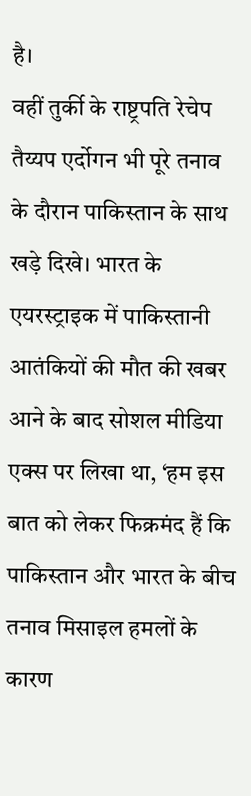है।
वहीं तुर्की के राष्ट्रपति रेचेप तैय्यप एर्दोगन भी पूरे तनाव के दौरान पाकिस्तान के साथ खड़े दिखे। भारत के एयरस्ट्राइक में पाकिस्तानी आतंकियों की मौत की खबर आने के बाद सोशल मीडिया एक्स पर लिखा था, ‘हम इस बात को लेकर फिक्रमंद हैं कि पाकिस्तान और भारत के बीच तनाव मिसाइल हमलों के कारण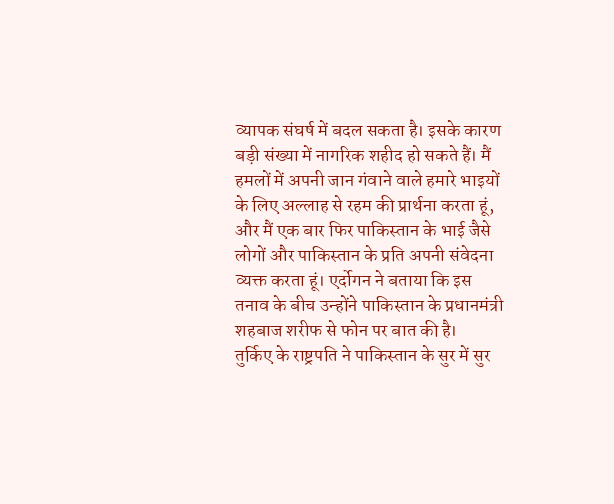व्यापक संघर्ष में बदल सकता है। इसके कारण बड़ी संख्या में नागरिक शहीद हो सकते हैं। मैं हमलों में अपनी जान गंवाने वाले हमारे भाइयों के लिए अल्लाह से रहम की प्रार्थना करता हूं, और मैं एक बार फिर पाकिस्तान के भाई जैसे लोगों और पाकिस्तान के प्रति अपनी संवेदना व्यक्त करता हूं। एर्दोगन ने बताया कि इस तनाव के बीच उन्होंने पाकिस्तान के प्रधानमंत्री शहबाज शरीफ से फोन पर बात की है।
तुर्किए के राष्ट्रपति ने पाकिस्तान के सुर में सुर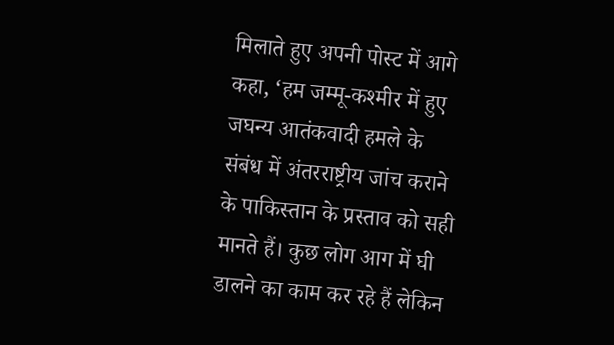मिलाते हुए अपनी पोस्ट में आगे कहा, ‘हम जम्मू-कश्मीर में हुए जघन्य आतंकवादी हमले के संबंध में अंतरराष्ट्रीय जांच कराने के पाकिस्तान के प्रस्ताव को सही मानते हैं। कुछ लोग आग में घी डालने का काम कर रहे हैं लेकिन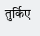तुर्किए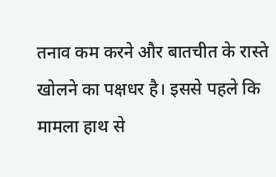तनाव कम करने और बातचीत के रास्ते खोलने का पक्षधर है। इससे पहले कि मामला हाथ से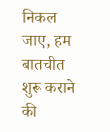निकल जाए, हम बातचीत शुरू कराने की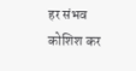हर संभव कोशिश कर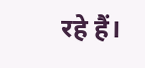रहे हैं।